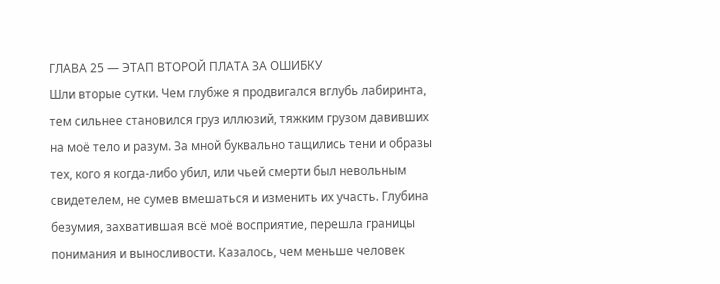ГЛАВА 25 — ЭТАП ВТОРОЙ ПЛАТА ЗА ОШИБКУ
Шли вторые сутки. Чем глубже я продвигался вглубь лабиринта, тем сильнее становился груз иллюзий, тяжким грузом давивших на моё тело и разум. За мной буквально тащились тени и образы тех, кого я когда-либо убил, или чьей смерти был невольным свидетелем, не сумев вмешаться и изменить их участь. Глубина безумия, захватившая всё моё восприятие, перешла границы понимания и выносливости. Казалось, чем меньше человек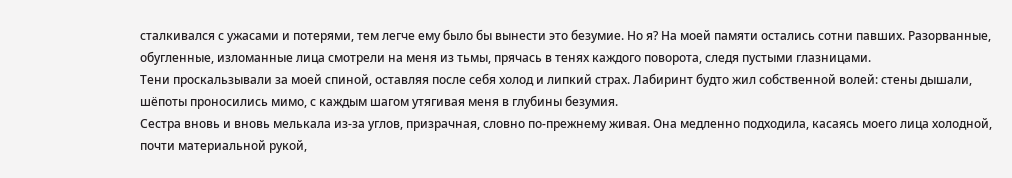сталкивался с ужасами и потерями, тем легче ему было бы вынести это безумие. Но я? На моей памяти остались сотни павших. Разорванные, обугленные, изломанные лица смотрели на меня из тьмы, прячась в тенях каждого поворота, следя пустыми глазницами.
Тени проскальзывали за моей спиной, оставляя после себя холод и липкий страх. Лабиринт будто жил собственной волей: стены дышали, шёпоты проносились мимо, с каждым шагом утягивая меня в глубины безумия.
Сестра вновь и вновь мелькала из-за углов, призрачная, словно по-прежнему живая. Она медленно подходила, касаясь моего лица холодной, почти материальной рукой,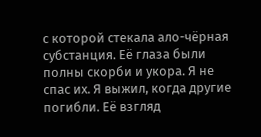с которой стекала ало-чёрная субстанция. Её глаза были полны скорби и укора. Я не спас их. Я выжил, когда другие погибли. Её взгляд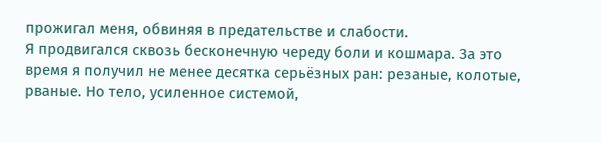прожигал меня, обвиняя в предательстве и слабости.
Я продвигался сквозь бесконечную череду боли и кошмара. За это время я получил не менее десятка серьёзных ран: резаные, колотые, рваные. Но тело, усиленное системой,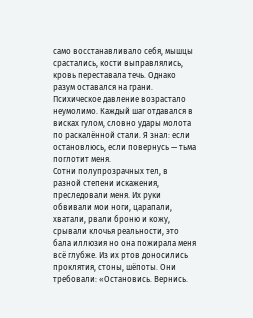само восстанавливало себя, мышцы срастались, кости выправлялись, кровь переставала течь. Однако разум оставался на грани. Психическое давление возрастало неумолимо. Каждый шаг отдавался в висках гулом, словно удары молота по раскалённой стали. Я знал: если остановлюсь, если повернусь — тьма поглотит меня.
Сотни полупрозрачных тел, в разной степени искажения, преследовали меня. Их руки обвивали мои ноги, царапали, хватали, рвали броню и кожу, срывали клочья реальности, это бала иллюзия но она пожирала меня всё глубже. Из их ртов доносились проклятия, стоны, шёпоты. Они требовали: «Остановись. Вернись.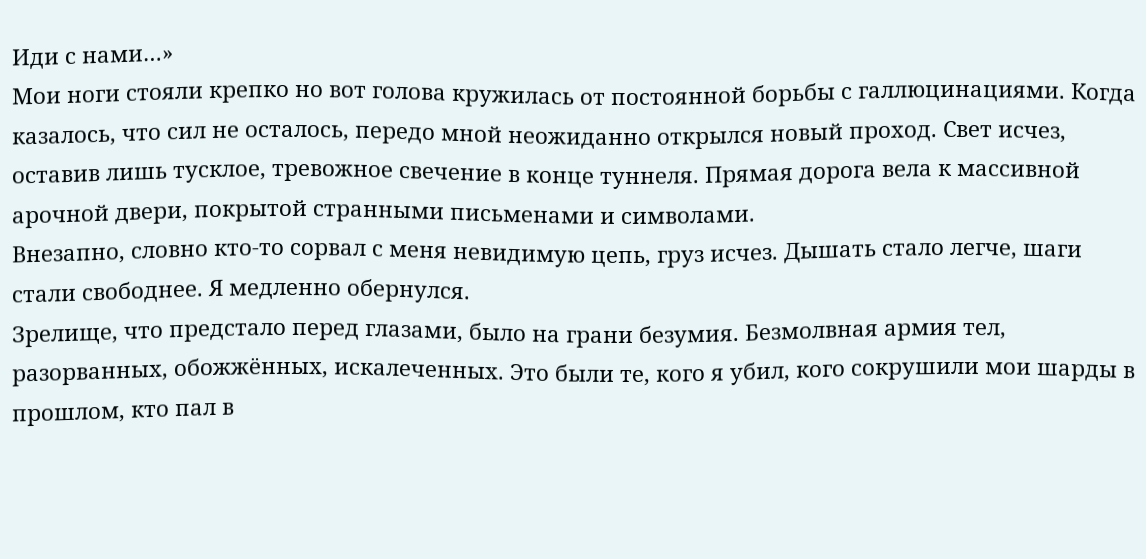Иди с нами…»
Мои ноги стояли крепко но вот голова кружилась от постоянной борьбы с галлюцинациями. Когда казалось, что сил не осталось, передо мной неожиданно открылся новый проход. Свет исчез, оставив лишь тусклое, тревожное свечение в конце туннеля. Прямая дорога вела к массивной арочной двери, покрытой странными письменами и символами.
Внезапно, словно кто-то сорвал с меня невидимую цепь, груз исчез. Дышать стало легче, шаги стали свободнее. Я медленно обернулся.
Зрелище, что предстало перед глазами, было на грани безумия. Безмолвная армия тел, разорванных, обожжённых, искалеченных. Это были те, кого я убил, кого сокрушили мои шарды в прошлом, кто пал в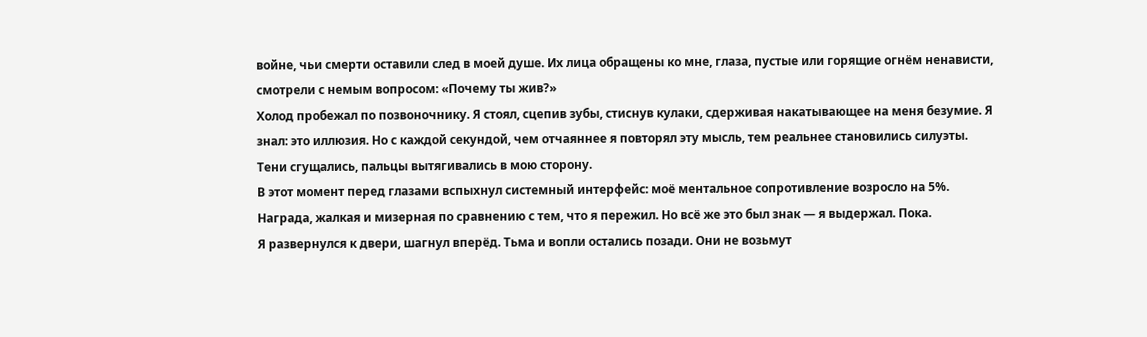войне, чьи смерти оставили след в моей душе. Их лица обращены ко мне, глаза, пустые или горящие огнём ненависти, смотрели с немым вопросом: «Почему ты жив?»
Холод пробежал по позвоночнику. Я стоял, сцепив зубы, стиснув кулаки, сдерживая накатывающее на меня безумие. Я знал: это иллюзия. Но с каждой секундой, чем отчаяннее я повторял эту мысль, тем реальнее становились силуэты. Тени сгущались, пальцы вытягивались в мою сторону.
В этот момент перед глазами вспыхнул системный интерфейс: моё ментальное сопротивление возросло на 5%. Награда, жалкая и мизерная по сравнению с тем, что я пережил. Но всё же это был знак — я выдержал. Пока.
Я развернулся к двери, шагнул вперёд. Тьма и вопли остались позади. Они не возьмут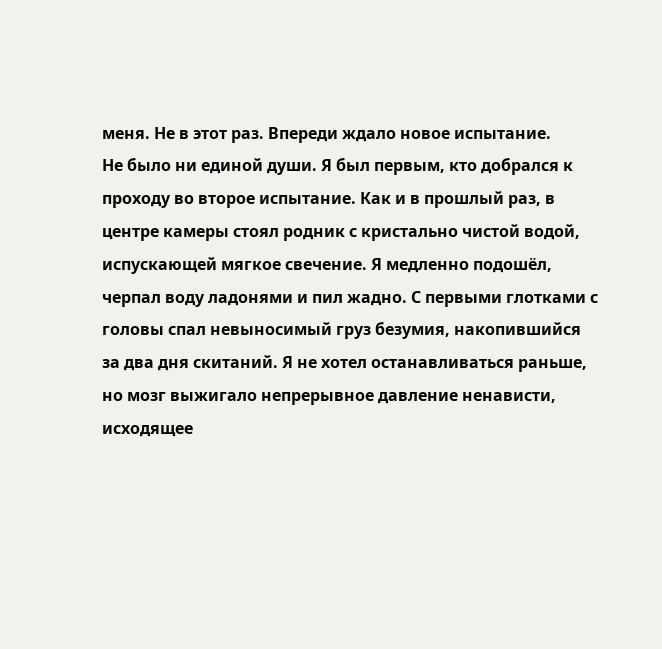меня. Не в этот раз. Впереди ждало новое испытание.
Не было ни единой души. Я был первым, кто добрался к проходу во второе испытание. Как и в прошлый раз, в центре камеры стоял родник с кристально чистой водой, испускающей мягкое свечение. Я медленно подошёл, черпал воду ладонями и пил жадно. С первыми глотками с головы спал невыносимый груз безумия, накопившийся за два дня скитаний. Я не хотел останавливаться раньше, но мозг выжигало непрерывное давление ненависти, исходящее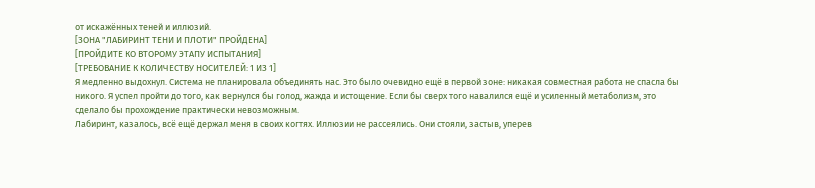от искажённых теней и иллюзий.
[ЗОНА "ЛАБИРИНТ ТЕНИ И ПЛОТИ" ПРОЙДЕНА]
[ПРОЙДИТЕ КО ВТОРОМУ ЭТАПУ ИСПЫТАНИЯ]
[ТРЕБОВАНИЕ К КОЛИЧЕСТВУ НОСИТЕЛЕЙ: 1 ИЗ 1]
Я медленно выдохнул. Система не планировала объединять нас. Это было очевидно ещё в первой зоне: никакая совместная работа не спасла бы никого. Я успел пройти до того, как вернулся бы голод, жажда и истощение. Если бы сверх того навалился ещё и усиленный метаболизм, это сделало бы прохождение практически невозможным.
Лабиринт, казалось, всё ещё держал меня в своих когтях. Иллюзии не рассеялись. Они стояли, застыв, уперев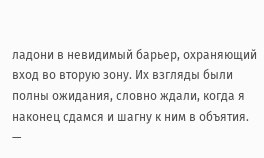ладони в невидимый барьер, охраняющий вход во вторую зону. Их взгляды были полны ожидания, словно ждали, когда я наконец сдамся и шагну к ним в объятия.
—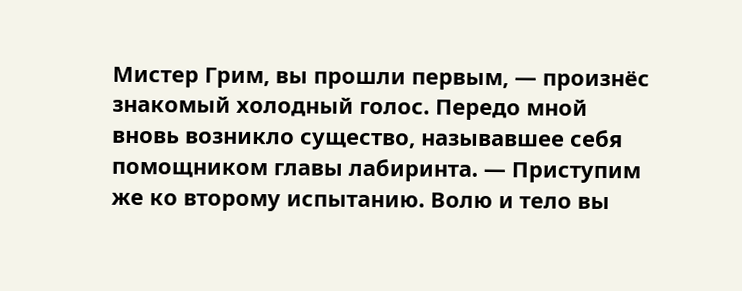Мистер Грим, вы прошли первым, — произнёс знакомый холодный голос. Передо мной вновь возникло существо, называвшее себя помощником главы лабиринта. — Приступим же ко второму испытанию. Волю и тело вы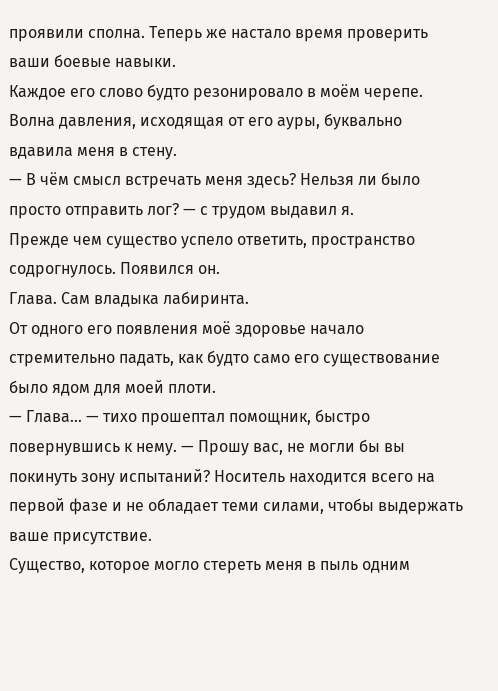проявили сполна. Теперь же настало время проверить ваши боевые навыки.
Каждое его слово будто резонировало в моём черепе. Волна давления, исходящая от его ауры, буквально вдавила меня в стену.
— В чём смысл встречать меня здесь? Нельзя ли было просто отправить лог? — с трудом выдавил я.
Прежде чем существо успело ответить, пространство содрогнулось. Появился он.
Глава. Сам владыка лабиринта.
От одного его появления моё здоровье начало стремительно падать, как будто само его существование было ядом для моей плоти.
— Глава… — тихо прошептал помощник, быстро повернувшись к нему. — Прошу вас, не могли бы вы покинуть зону испытаний? Носитель находится всего на первой фазе и не обладает теми силами, чтобы выдержать ваше присутствие.
Существо, которое могло стереть меня в пыль одним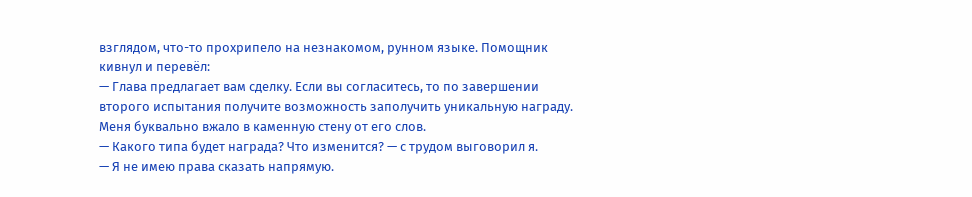взглядом, что-то прохрипело на незнакомом, рунном языке. Помощник кивнул и перевёл:
— Глава предлагает вам сделку. Если вы согласитесь, то по завершении второго испытания получите возможность заполучить уникальную награду.
Меня буквально вжало в каменную стену от его слов.
— Какого типа будет награда? Что изменится? — с трудом выговорил я.
— Я не имею права сказать напрямую.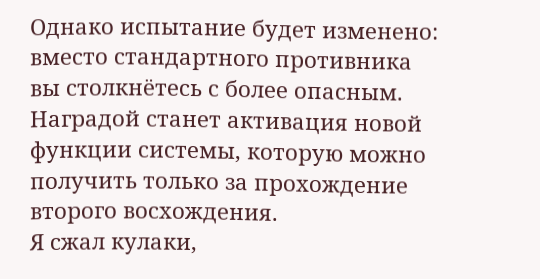Однако испытание будет изменено: вместо стандартного противника вы столкнётесь с более опасным. Наградой станет активация новой функции системы, которую можно получить только за прохождение второго восхождения.
Я сжал кулаки,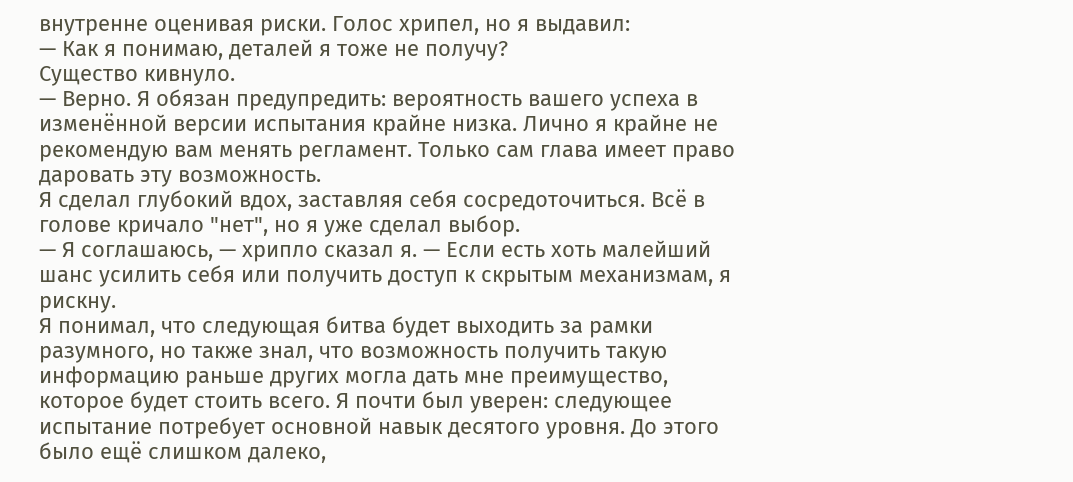внутренне оценивая риски. Голос хрипел, но я выдавил:
— Как я понимаю, деталей я тоже не получу?
Существо кивнуло.
— Верно. Я обязан предупредить: вероятность вашего успеха в изменённой версии испытания крайне низка. Лично я крайне не рекомендую вам менять регламент. Только сам глава имеет право даровать эту возможность.
Я сделал глубокий вдох, заставляя себя сосредоточиться. Всё в голове кричало "нет", но я уже сделал выбор.
— Я соглашаюсь, — хрипло сказал я. — Если есть хоть малейший шанс усилить себя или получить доступ к скрытым механизмам, я рискну.
Я понимал, что следующая битва будет выходить за рамки разумного, но также знал, что возможность получить такую информацию раньше других могла дать мне преимущество, которое будет стоить всего. Я почти был уверен: следующее испытание потребует основной навык десятого уровня. До этого было ещё слишком далеко,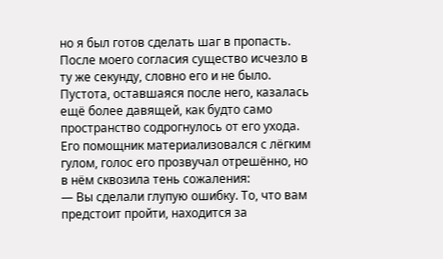но я был готов сделать шаг в пропасть.
После моего согласия существо исчезло в ту же секунду, словно его и не было. Пустота, оставшаяся после него, казалась ещё более давящей, как будто само пространство содрогнулось от его ухода. Его помощник материализовался с лёгким гулом, голос его прозвучал отрешённо, но в нём сквозила тень сожаления:
— Вы сделали глупую ошибку. То, что вам предстоит пройти, находится за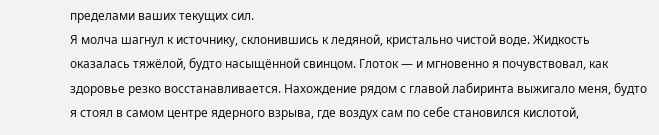пределами ваших текущих сил.
Я молча шагнул к источнику, склонившись к ледяной, кристально чистой воде. Жидкость оказалась тяжёлой, будто насыщённой свинцом. Глоток — и мгновенно я почувствовал, как здоровье резко восстанавливается. Нахождение рядом с главой лабиринта выжигало меня, будто я стоял в самом центре ядерного взрыва, где воздух сам по себе становился кислотой,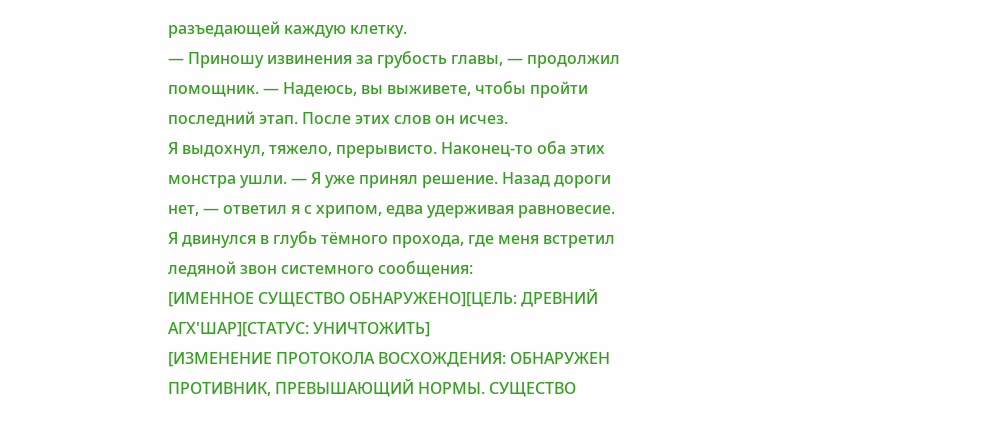разъедающей каждую клетку.
— Приношу извинения за грубость главы, — продолжил помощник. — Надеюсь, вы выживете, чтобы пройти последний этап. После этих слов он исчез.
Я выдохнул, тяжело, прерывисто. Наконец-то оба этих монстра ушли. — Я уже принял решение. Назад дороги нет, — ответил я с хрипом, едва удерживая равновесие.
Я двинулся в глубь тёмного прохода, где меня встретил ледяной звон системного сообщения:
[ИМЕННОЕ СУЩЕСТВО ОБНАРУЖЕНО][ЦЕЛЬ: ДРЕВНИЙ АГХ'ШАР][СТАТУС: УНИЧТОЖИТЬ]
[ИЗМЕНЕНИЕ ПРОТОКОЛА ВОСХОЖДЕНИЯ: ОБНАРУЖЕН ПРОТИВНИК, ПРЕВЫШАЮЩИЙ НОРМЫ. СУЩЕСТВО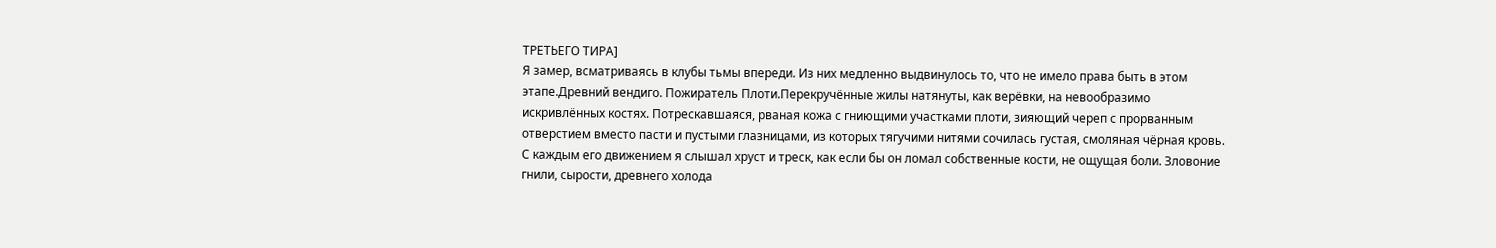ТРЕТЬЕГО ТИРА]
Я замер, всматриваясь в клубы тьмы впереди. Из них медленно выдвинулось то, что не имело права быть в этом этапе.Древний вендиго. Пожиратель Плоти.Перекручённые жилы натянуты, как верёвки, на невообразимо искривлённых костях. Потрескавшаяся, рваная кожа с гниющими участками плоти, зияющий череп с прорванным отверстием вместо пасти и пустыми глазницами, из которых тягучими нитями сочилась густая, смоляная чёрная кровь.
С каждым его движением я слышал хруст и треск, как если бы он ломал собственные кости, не ощущая боли. Зловоние гнили, сырости, древнего холода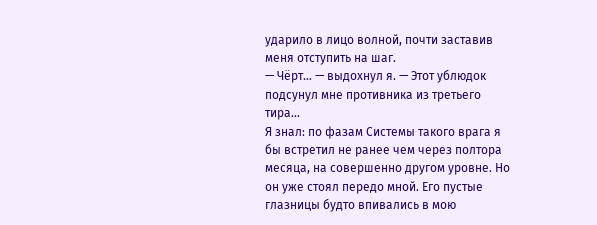ударило в лицо волной, почти заставив меня отступить на шаг.
— Чёрт… — выдохнул я. — Этот ублюдок подсунул мне противника из третьего тира…
Я знал: по фазам Системы такого врага я бы встретил не ранее чем через полтора месяца, на совершенно другом уровне. Но он уже стоял передо мной. Его пустые глазницы будто впивались в мою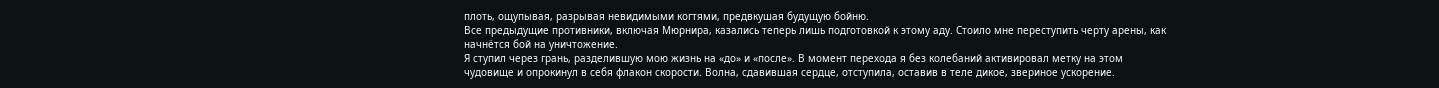плоть, ощупывая, разрывая невидимыми когтями, предвкушая будущую бойню.
Все предыдущие противники, включая Мюрнира, казались теперь лишь подготовкой к этому аду. Стоило мне переступить черту арены, как начнётся бой на уничтожение.
Я ступил через грань, разделившую мою жизнь на «до» и «после». В момент перехода я без колебаний активировал метку на этом чудовище и опрокинул в себя флакон скорости. Волна, сдавившая сердце, отступила, оставив в теле дикое, звериное ускорение.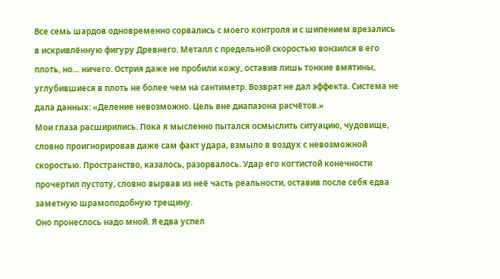Все семь шардов одновременно сорвались с моего контроля и с шипением врезались в искривлённую фигуру Древнего. Металл с предельной скоростью вонзился в его плоть, но… ничего. Острия даже не пробили кожу, оставив лишь тонкие вмятины, углубившиеся в плоть не более чем на сантиметр. Возврат не дал эффекта. Система не дала данных: «Деление невозможно. Цель вне диапазона расчётов.»
Мои глаза расширились. Пока я мысленно пытался осмыслить ситуацию, чудовище, словно проигнорировав даже сам факт удара, взмыло в воздух с невозможной скоростью. Пространство, казалось, разорвалось. Удар его когтистой конечности прочертил пустоту, словно вырвав из неё часть реальности, оставив после себя едва заметную шрамоподобную трещину.
Оно пронеслось надо мной. Я едва успел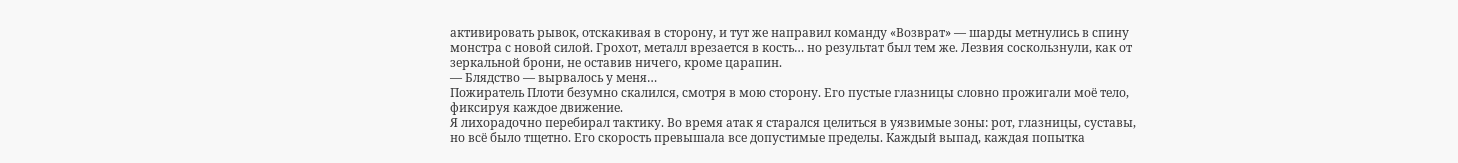активировать рывок, отскакивая в сторону, и тут же направил команду «Возврат» — шарды метнулись в спину монстра с новой силой. Грохот, металл врезается в кость… но результат был тем же. Лезвия соскользнули, как от зеркальной брони, не оставив ничего, кроме царапин.
— Блядство — вырвалось у меня…
Пожиратель Плоти безумно скалился, смотря в мою сторону. Его пустые глазницы словно прожигали моё тело, фиксируя каждое движение.
Я лихорадочно перебирал тактику. Во время атак я старался целиться в уязвимые зоны: рот, глазницы, суставы, но всё было тщетно. Его скорость превышала все допустимые пределы. Каждый выпад, каждая попытка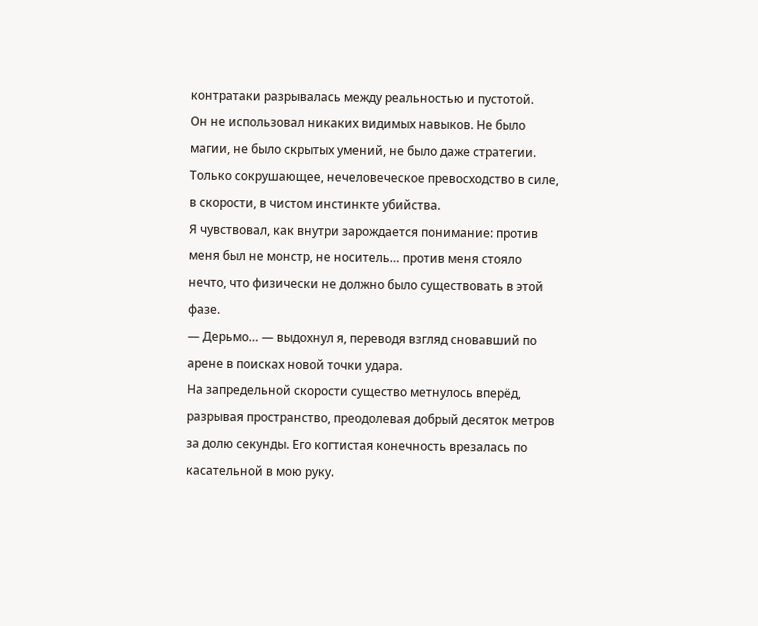контратаки разрывалась между реальностью и пустотой.
Он не использовал никаких видимых навыков. Не было магии, не было скрытых умений, не было даже стратегии. Только сокрушающее, нечеловеческое превосходство в силе, в скорости, в чистом инстинкте убийства.
Я чувствовал, как внутри зарождается понимание: против меня был не монстр, не носитель… против меня стояло нечто, что физически не должно было существовать в этой фазе.
— Дерьмо… — выдохнул я, переводя взгляд сновавший по арене в поисках новой точки удара.
На запредельной скорости существо метнулось вперёд, разрывая пространство, преодолевая добрый десяток метров за долю секунды. Его когтистая конечность врезалась по касательной в мою руку.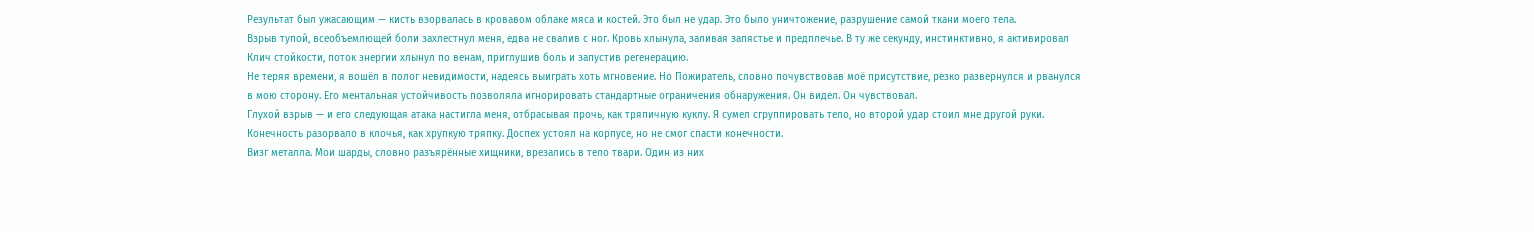Результат был ужасающим — кисть взорвалась в кровавом облаке мяса и костей. Это был не удар. Это было уничтожение, разрушение самой ткани моего тела.
Взрыв тупой, всеобъемлющей боли захлестнул меня, едва не свалив с ног. Кровь хлынула, заливая запястье и предплечье. В ту же секунду, инстинктивно, я активировал Клич стойкости, поток энергии хлынул по венам, приглушив боль и запустив регенерацию.
Не теряя времени, я вошёл в полог невидимости, надеясь выиграть хоть мгновение. Но Пожиратель, словно почувствовав моё присутствие, резко развернулся и рванулся в мою сторону. Его ментальная устойчивость позволяла игнорировать стандартные ограничения обнаружения. Он видел. Он чувствовал.
Глухой взрыв — и его следующая атака настигла меня, отбрасывая прочь, как тряпичную куклу. Я сумел сгруппировать тело, но второй удар стоил мне другой руки. Конечность разорвало в клочья, как хрупкую тряпку. Доспех устоял на корпусе, но не смог спасти конечности.
Визг металла. Мои шарды, словно разъярённые хищники, врезались в тело твари. Один из них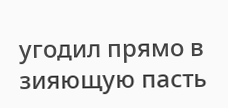угодил прямо в зияющую пасть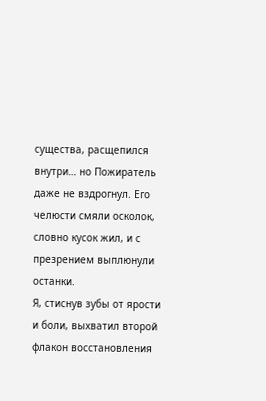существа, расщепился внутри… но Пожиратель даже не вздрогнул. Его челюсти смяли осколок, словно кусок жил, и с презрением выплюнули останки.
Я, стиснув зубы от ярости и боли, выхватил второй флакон восстановления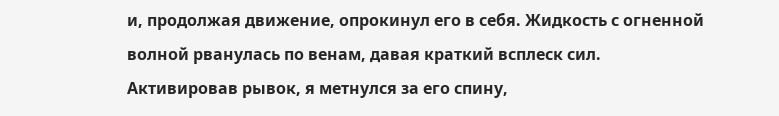и, продолжая движение, опрокинул его в себя. Жидкость с огненной волной рванулась по венам, давая краткий всплеск сил.
Активировав рывок, я метнулся за его спину,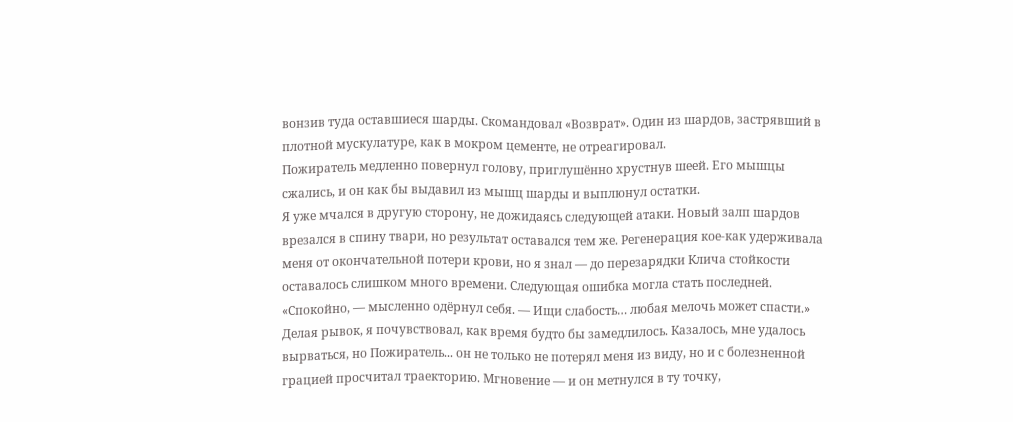вонзив туда оставшиеся шарды. Скомандовал «Возврат». Один из шардов, застрявший в плотной мускулатуре, как в мокром цементе, не отреагировал.
Пожиратель медленно повернул голову, приглушённо хрустнув шеей. Его мышцы сжались, и он как бы выдавил из мышц шарды и выплюнул остатки.
Я уже мчался в другую сторону, не дожидаясь следующей атаки. Новый залп шардов врезался в спину твари, но результат оставался тем же. Регенерация кое-как удерживала меня от окончательной потери крови, но я знал — до перезарядки Клича стойкости оставалось слишком много времени. Следующая ошибка могла стать последней.
«Спокойно, — мысленно одёрнул себя. — Ищи слабость… любая мелочь может спасти.»
Делая рывок, я почувствовал, как время будто бы замедлилось. Казалось, мне удалось вырваться, но Пожиратель... он не только не потерял меня из виду, но и с болезненной грацией просчитал траекторию. Мгновение — и он метнулся в ту точку,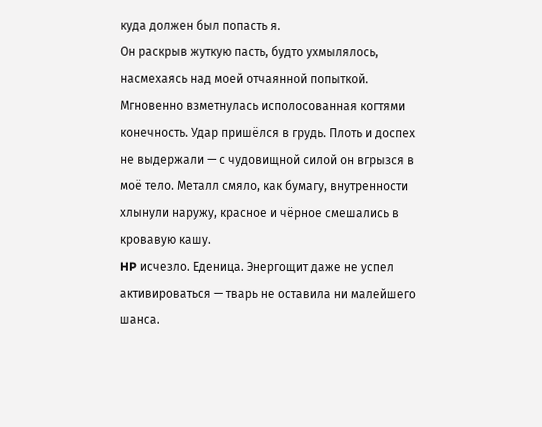куда должен был попасть я.
Он раскрыв жуткую пасть, будто ухмылялось, насмехаясь над моей отчаянной попыткой. Мгновенно взметнулась исполосованная когтями конечность. Удар пришёлся в грудь. Плоть и доспех не выдержали — с чудовищной силой он вгрызся в моё тело. Металл смяло, как бумагу, внутренности хлынули наружу, красное и чёрное смешались в кровавую кашу.
HP исчезло. Еденица. Энергощит даже не успел активироваться — тварь не оставила ни малейшего шанса.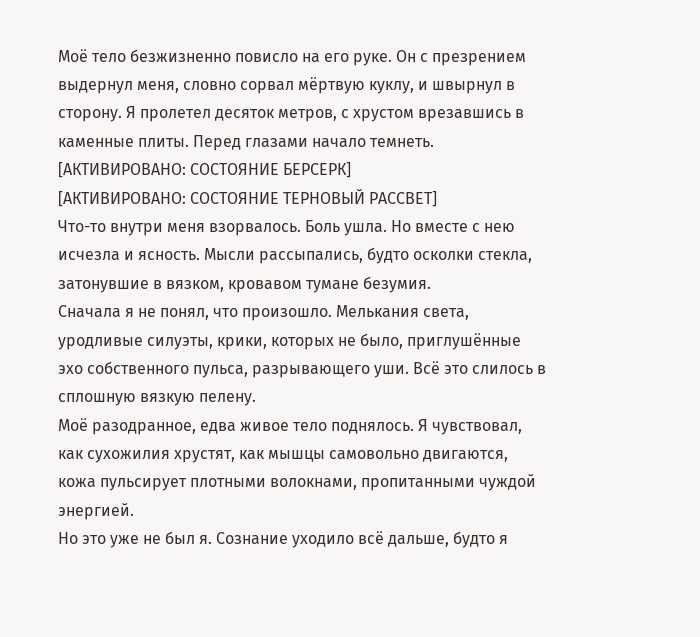Моё тело безжизненно повисло на его руке. Он с презрением выдернул меня, словно сорвал мёртвую куклу, и швырнул в сторону. Я пролетел десяток метров, с хрустом врезавшись в каменные плиты. Перед глазами начало темнеть.
[АКТИВИРОВАНО: СОСТОЯНИЕ БЕРСЕРК]
[АКТИВИРОВАНО: СОСТОЯНИЕ ТЕРНОВЫЙ РАССВЕТ]
Что-то внутри меня взорвалось. Боль ушла. Но вместе с нею исчезла и ясность. Мысли рассыпались, будто осколки стекла, затонувшие в вязком, кровавом тумане безумия.
Сначала я не понял, что произошло. Мелькания света, уродливые силуэты, крики, которых не было, приглушённые эхо собственного пульса, разрывающего уши. Всё это слилось в сплошную вязкую пелену.
Моё разодранное, едва живое тело поднялось. Я чувствовал, как сухожилия хрустят, как мышцы самовольно двигаются, кожа пульсирует плотными волокнами, пропитанными чуждой энергией.
Но это уже не был я. Сознание уходило всё дальше, будто я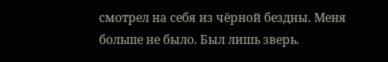смотрел на себя из чёрной бездны. Меня больше не было. Был лишь зверь.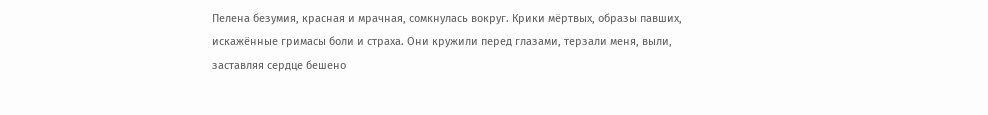Пелена безумия, красная и мрачная, сомкнулась вокруг. Крики мёртвых, образы павших, искажённые гримасы боли и страха. Они кружили перед глазами, терзали меня, выли, заставляя сердце бешено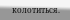колотиться.